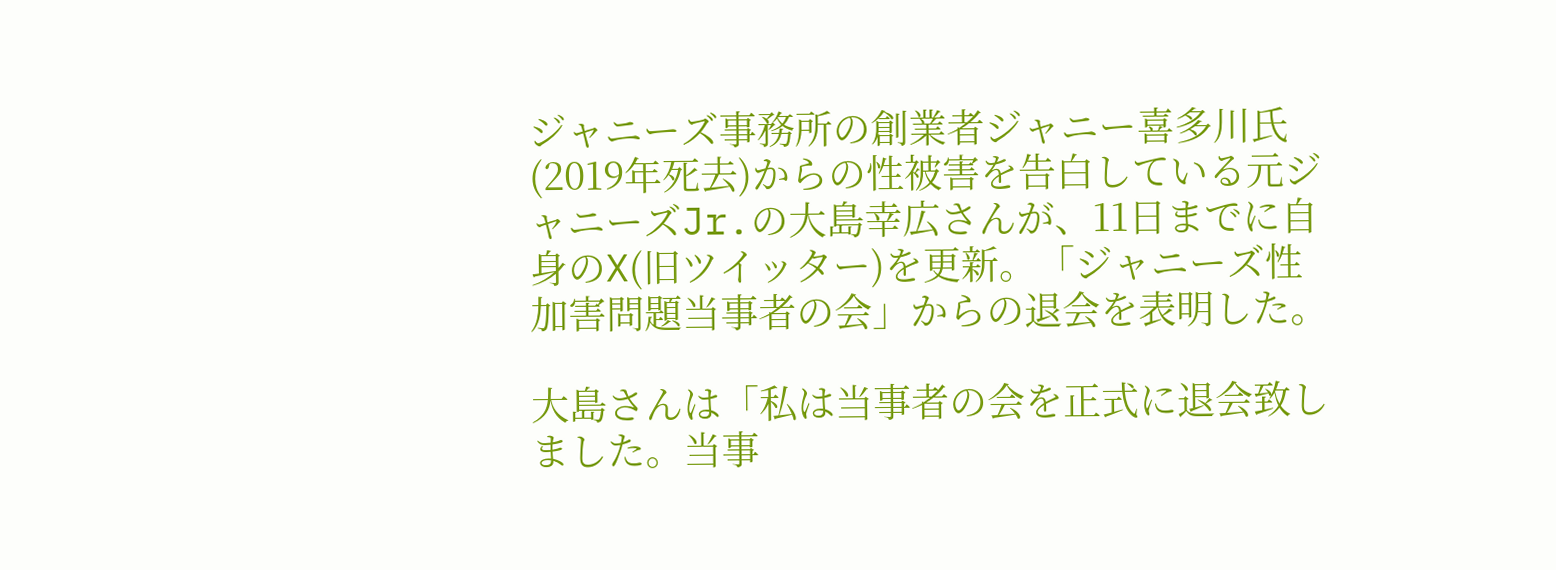ジャニーズ事務所の創業者ジャニー喜多川氏(2019年死去)からの性被害を告白している元ジャニーズJr.の大島幸広さんが、11日までに自身のX(旧ツイッター)を更新。「ジャニーズ性加害問題当事者の会」からの退会を表明した。

大島さんは「私は当事者の会を正式に退会致しました。当事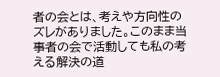者の会とは、考えや方向性のズレがありました。このまま当事者の会で活動しても私の考える解決の道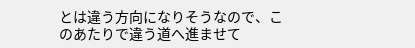とは違う方向になりそうなので、このあたりで違う道へ進ませて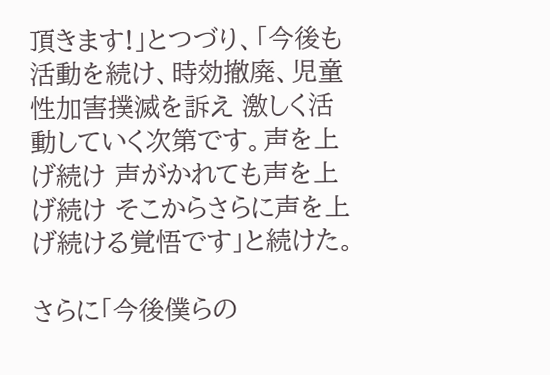頂きます!」とつづり、「今後も活動を続け、時効撤廃、児童性加害撲滅を訴え 激しく活動していく次第です。声を上げ続け 声がかれても声を上げ続け そこからさらに声を上げ続ける覚悟です」と続けた。

さらに「今後僕らの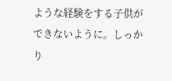ような経験をする子供ができないように。しっかり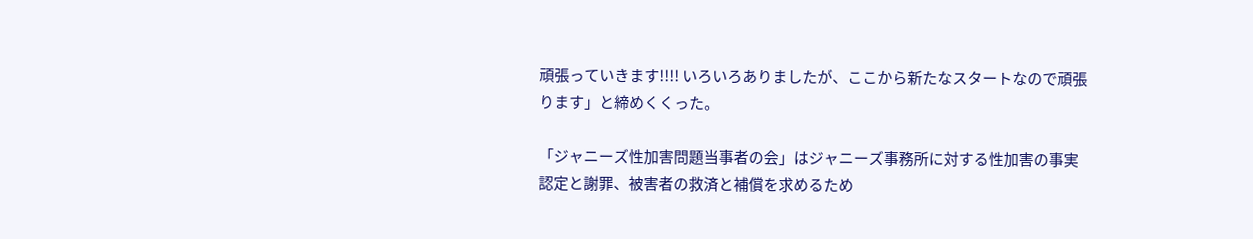頑張っていきます!!!! いろいろありましたが、ここから新たなスタートなので頑張ります」と締めくくった。

「ジャニーズ性加害問題当事者の会」はジャニーズ事務所に対する性加害の事実認定と謝罪、被害者の救済と補償を求めるため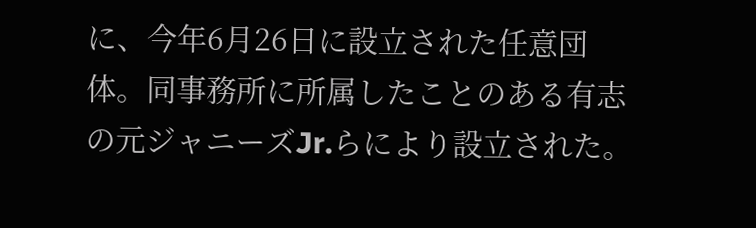に、今年6月26日に設立された任意団体。同事務所に所属したことのある有志の元ジャニーズJr.らにより設立された。